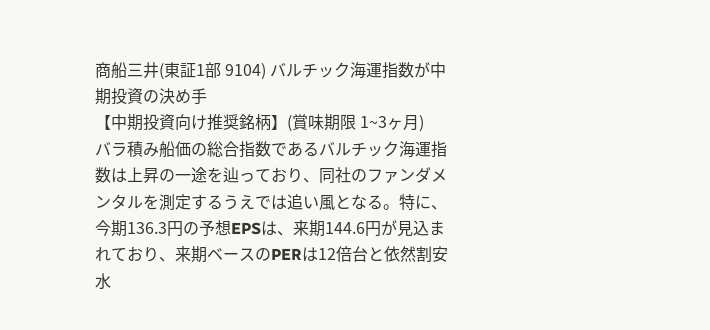商船三井(東証1部 9104) バルチック海運指数が中期投資の決め手
【中期投資向け推奨銘柄】(賞味期限 1~3ヶ月)
バラ積み船価の総合指数であるバルチック海運指数は上昇の一途を辿っており、同社のファンダメンタルを測定するうえでは追い風となる。特に、今期136.3円の予想EPSは、来期144.6円が見込まれており、来期ベースのPERは12倍台と依然割安水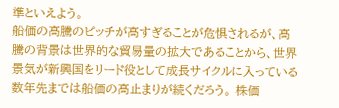準といえよう。
船価の高騰のピッチが高すぎることが危惧されるが、高騰の背景は世界的な貿易量の拡大であることから、世界景気が新興国をリード役として成長サイクルに入っている数年先までは船価の高止まりが続くだろう。 株価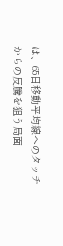は、65日移動平均線へのタッチからの反騰を狙う局面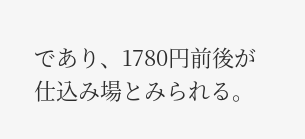であり、1780円前後が仕込み場とみられる。